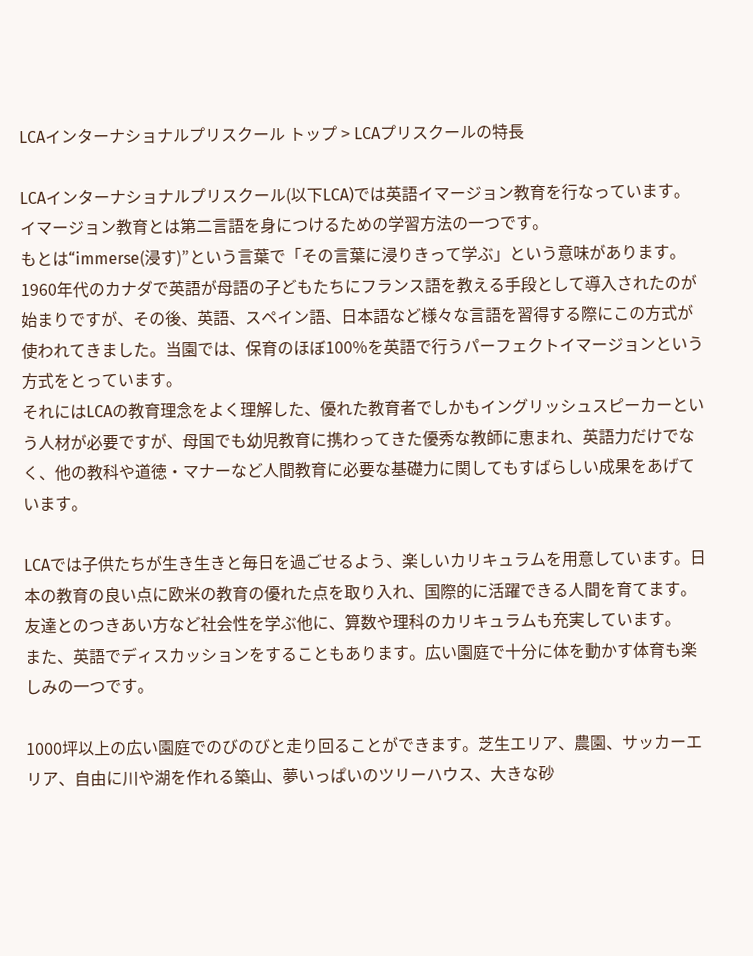LCAインターナショナルプリスクール トップ > LCAプリスクールの特長

LCAインターナショナルプリスクール(以下LCA)では英語イマージョン教育を行なっています。イマージョン教育とは第二言語を身につけるための学習方法の一つです。
もとは“immerse(浸す)”という言葉で「その言葉に浸りきって学ぶ」という意味があります。1960年代のカナダで英語が母語の子どもたちにフランス語を教える手段として導入されたのが始まりですが、その後、英語、スペイン語、日本語など様々な言語を習得する際にこの方式が使われてきました。当園では、保育のほぼ100%を英語で行うパーフェクトイマージョンという方式をとっています。
それにはLCAの教育理念をよく理解した、優れた教育者でしかもイングリッシュスピーカーという人材が必要ですが、母国でも幼児教育に携わってきた優秀な教師に恵まれ、英語力だけでなく、他の教科や道徳・マナーなど人間教育に必要な基礎力に関してもすばらしい成果をあげています。

LCAでは子供たちが生き生きと毎日を過ごせるよう、楽しいカリキュラムを用意しています。日本の教育の良い点に欧米の教育の優れた点を取り入れ、国際的に活躍できる人間を育てます。
友達とのつきあい方など社会性を学ぶ他に、算数や理科のカリキュラムも充実しています。
また、英語でディスカッションをすることもあります。広い園庭で十分に体を動かす体育も楽しみの一つです。

1000坪以上の広い園庭でのびのびと走り回ることができます。芝生エリア、農園、サッカーエリア、自由に川や湖を作れる築山、夢いっぱいのツリーハウス、大きな砂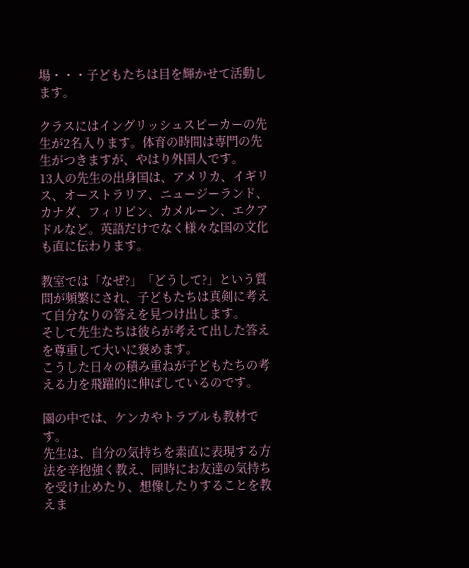場・・・子どもたちは目を輝かせて活動します。

クラスにはイングリッシュスピーカーの先生が2名入ります。体育の時間は専門の先生がつきますが、やはり外国人です。
13人の先生の出身国は、アメリカ、イギリス、オーストラリア、ニュージーランド、カナダ、フィリピン、カメルーン、エクアドルなど。英語だけでなく様々な国の文化も直に伝わります。

教室では「なぜ?」「どうして?」という質問が頻繁にされ、子どもたちは真剣に考えて自分なりの答えを見つけ出します。
そして先生たちは彼らが考えて出した答えを尊重して大いに褒めます。
こうした日々の積み重ねが子どもたちの考える力を飛躍的に伸ばしているのです。

園の中では、ケンカやトラブルも教材です。
先生は、自分の気持ちを素直に表現する方法を辛抱強く教え、同時にお友達の気持ちを受け止めたり、想像したりすることを教えま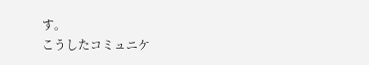す。
こうしたコミュニケ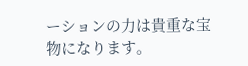ーションの力は貴重な宝物になります。